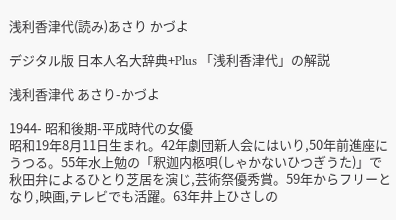浅利香津代(読み)あさり かづよ

デジタル版 日本人名大辞典+Plus 「浅利香津代」の解説

浅利香津代 あさり-かづよ

1944- 昭和後期-平成時代の女優
昭和19年8月11日生まれ。42年劇団新人会にはいり,50年前進座にうつる。55年水上勉の「釈迦内柩唄(しゃかないひつぎうた)」で秋田弁によるひとり芝居を演じ,芸術祭優秀賞。59年からフリーとなり,映画,テレビでも活躍。63年井上ひさしの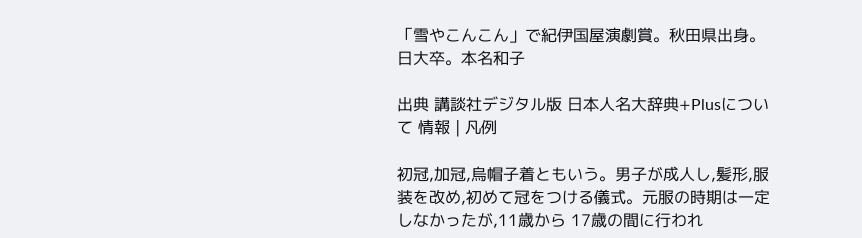「雪やこんこん」で紀伊国屋演劇賞。秋田県出身。日大卒。本名和子

出典 講談社デジタル版 日本人名大辞典+Plusについて 情報 | 凡例

初冠,加冠,烏帽子着ともいう。男子が成人し,髪形,服装を改め,初めて冠をつける儀式。元服の時期は一定しなかったが,11歳から 17歳の間に行われ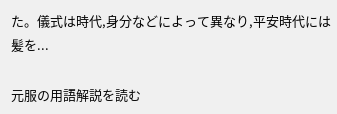た。儀式は時代,身分などによって異なり,平安時代には髪を...

元服の用語解説を読む